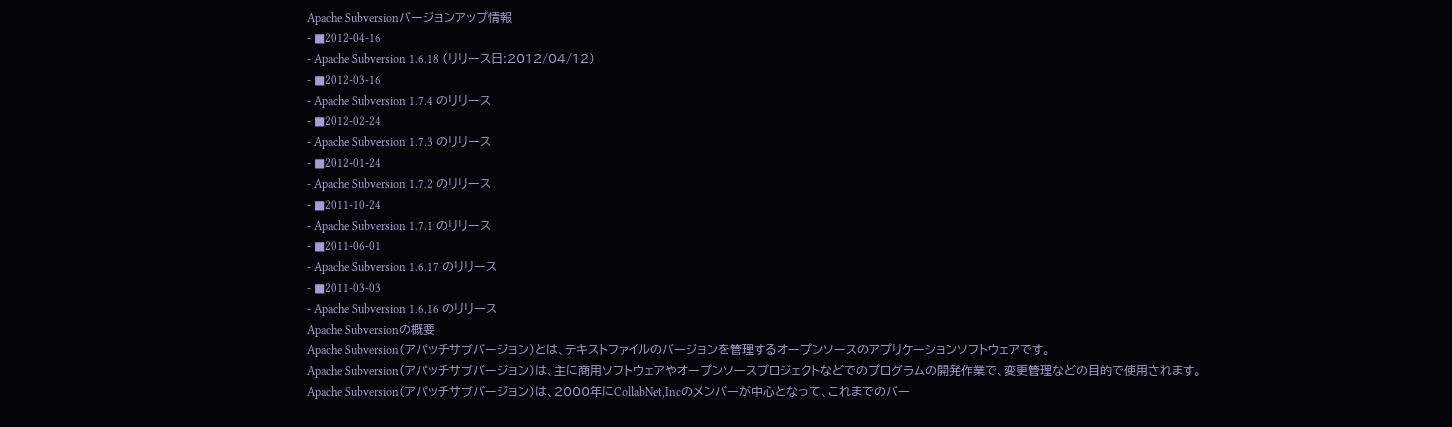Apache Subversionバージョンアップ情報
- ■2012-04-16
- Apache Subversion 1.6.18 (リリース日:2012/04/12)
- ■2012-03-16
- Apache Subversion 1.7.4 のリリース
- ■2012-02-24
- Apache Subversion 1.7.3 のリリース
- ■2012-01-24
- Apache Subversion 1.7.2 のリリース
- ■2011-10-24
- Apache Subversion 1.7.1 のリリース
- ■2011-06-01
- Apache Subversion 1.6.17 のリリース
- ■2011-03-03
- Apache Subversion 1.6.16 のリリース
Apache Subversionの概要
Apache Subversion(アパッチサブバージョン)とは、テキストファイルのバージョンを管理するオープンソースのアプリケーションソフトウェアです。
Apache Subversion(アパッチサブバージョン)は、主に商用ソフトウェアやオープンソースプロジェクトなどでのプログラムの開発作業で、変更管理などの目的で使用されます。
Apache Subversion(アパッチサブバージョン)は、2000年にCollabNet,Incのメンバーが中心となって、これまでのバー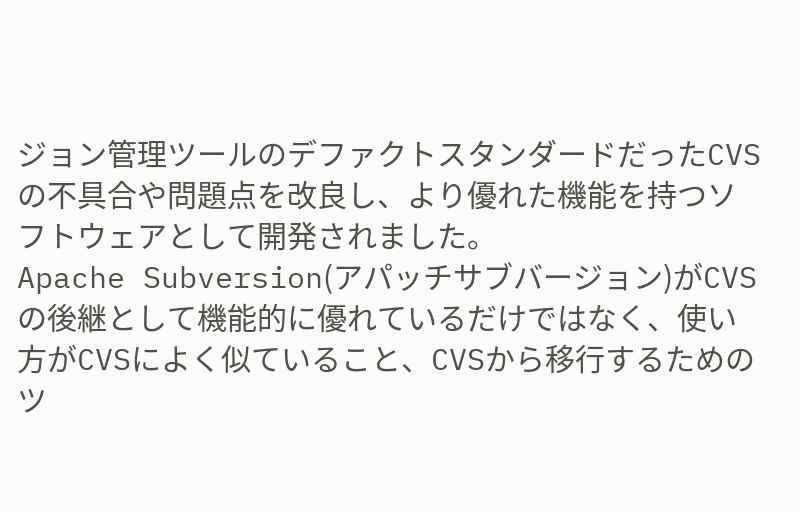ジョン管理ツールのデファクトスタンダードだったCVSの不具合や問題点を改良し、より優れた機能を持つソフトウェアとして開発されました。
Apache Subversion(アパッチサブバージョン)がCVSの後継として機能的に優れているだけではなく、使い方がCVSによく似ていること、CVSから移行するためのツ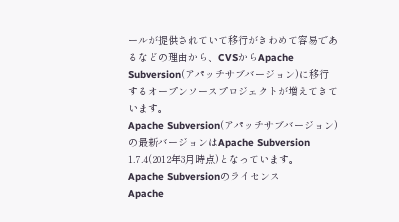ールが提供されていて移行がきわめて容易であるなどの理由から、CVSからApache Subversion(アパッチサブバージョン)に移行するオープンソースプロジェクトが増えてきています。
Apache Subversion(アパッチサブバージョン)の最新バージョンはApache Subversion 1.7.4(2012年3月時点)となっています。
Apache Subversionのライセンス
Apache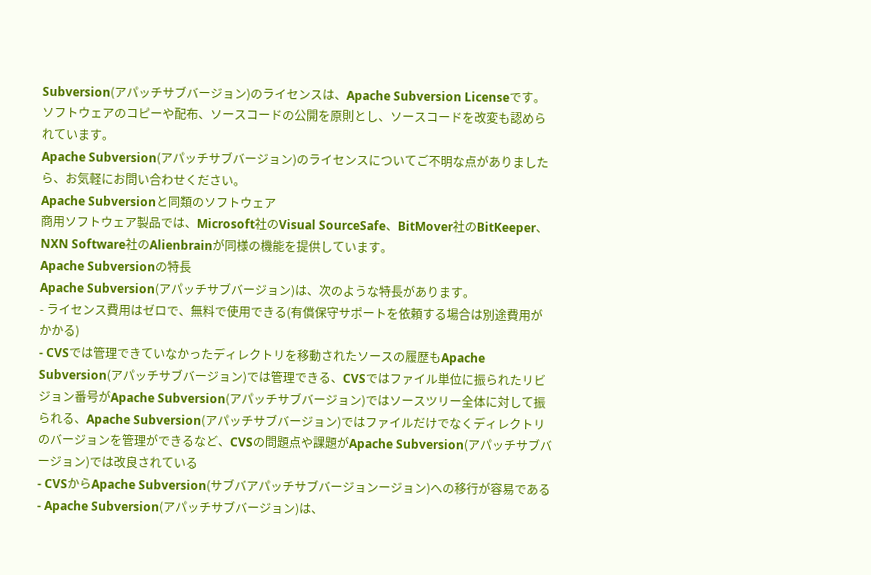Subversion(アパッチサブバージョン)のライセンスは、Apache Subversion Licenseです。
ソフトウェアのコピーや配布、ソースコードの公開を原則とし、ソースコードを改変も認められています。
Apache Subversion(アパッチサブバージョン)のライセンスについてご不明な点がありましたら、お気軽にお問い合わせください。
Apache Subversionと同類のソフトウェア
商用ソフトウェア製品では、Microsoft社のVisual SourceSafe、BitMover社のBitKeeper、NXN Software社のAlienbrainが同様の機能を提供しています。
Apache Subversionの特長
Apache Subversion(アパッチサブバージョン)は、次のような特長があります。
- ライセンス費用はゼロで、無料で使用できる(有償保守サポートを依頼する場合は別途費用がかかる)
- CVSでは管理できていなかったディレクトリを移動されたソースの履歴もApache Subversion(アパッチサブバージョン)では管理できる、CVSではファイル単位に振られたリビジョン番号がApache Subversion(アパッチサブバージョン)ではソースツリー全体に対して振られる、Apache Subversion(アパッチサブバージョン)ではファイルだけでなくディレクトリのバージョンを管理ができるなど、CVSの問題点や課題がApache Subversion(アパッチサブバージョン)では改良されている
- CVSからApache Subversion(サブバアパッチサブバージョンージョン)への移行が容易である
- Apache Subversion(アパッチサブバージョン)は、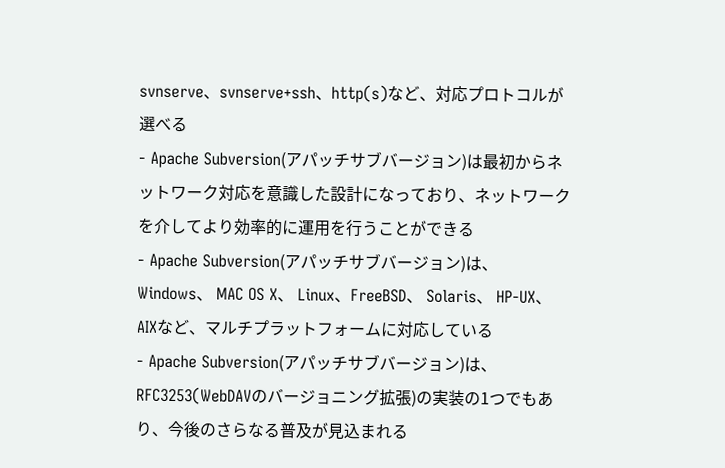svnserve、svnserve+ssh、http(s)など、対応プロトコルが選べる
- Apache Subversion(アパッチサブバージョン)は最初からネットワーク対応を意識した設計になっており、ネットワークを介してより効率的に運用を行うことができる
- Apache Subversion(アパッチサブバージョン)は、Windows、 MAC OS X、 Linux、FreeBSD、 Solaris、 HP-UX、 AIXなど、マルチプラットフォームに対応している
- Apache Subversion(アパッチサブバージョン)は、RFC3253(WebDAVのバージョニング拡張)の実装の1つでもあり、今後のさらなる普及が見込まれる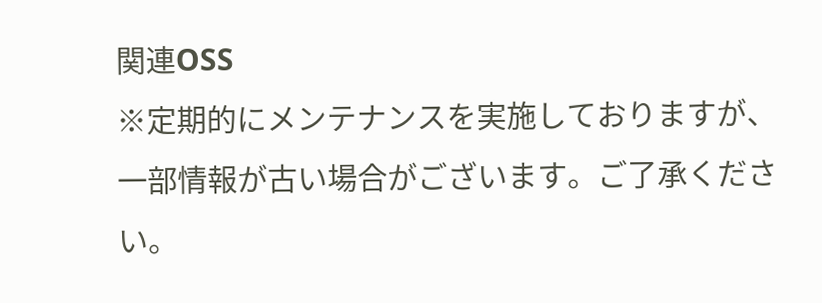関連OSS
※定期的にメンテナンスを実施しておりますが、一部情報が古い場合がございます。ご了承ください。